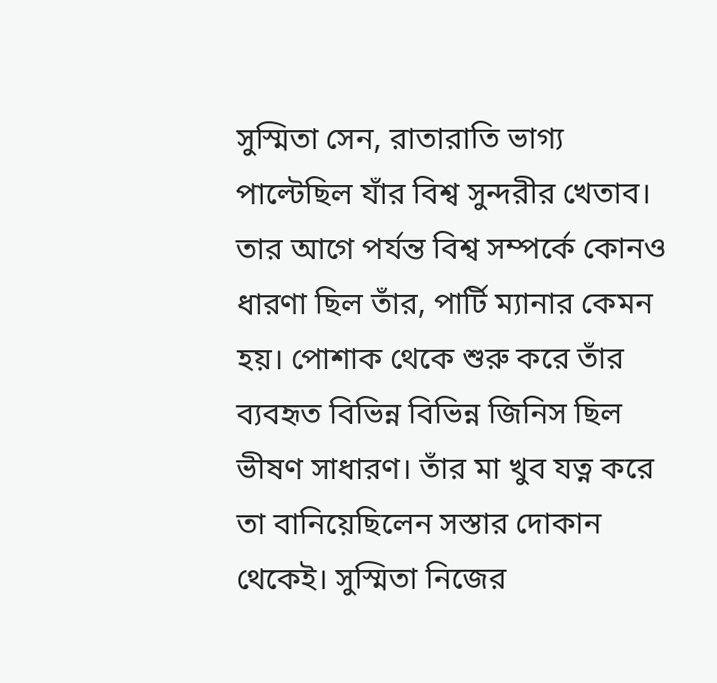সুস্মিতা সেন, রাতারাতি ভাগ্য পাল্টেছিল যাঁর বিশ্ব সুন্দরীর খেতাব। তার আগে পর্যন্ত বিশ্ব সম্পর্কে কোনও ধারণা ছিল তাঁর, পার্টি ম্যানার কেমন হয়। পোশাক থেকে শুরু করে তাঁর ব্যবহৃত বিভিন্ন বিভিন্ন জিনিস ছিল ভীষণ সাধারণ। তাঁর মা খুব যত্ন করে তা বানিয়েছিলেন সস্তার দোকান থেকেই। সুস্মিতা নিজের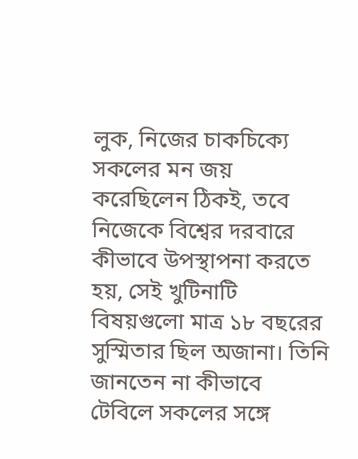লুক, নিজের চাকচিক্যে সকলের মন জয় করেছিলেন ঠিকই, তবে নিজেকে বিশ্বের দরবারে কীভাবে উপস্থাপনা করতে হয়, সেই খুটিনাটি বিষয়গুলো মাত্র ১৮ বছরের সুস্মিতার ছিল অজানা। তিনি জানতেন না কীভাবে টেবিলে সকলের সঙ্গে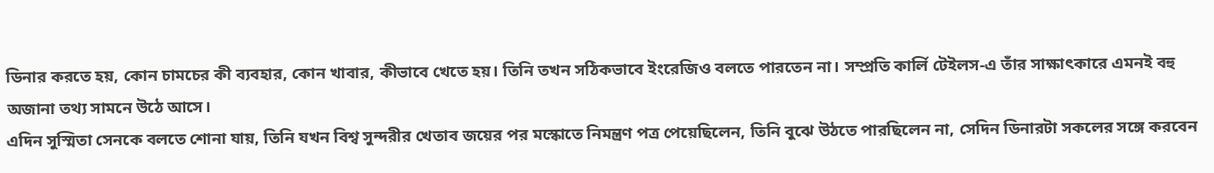ডিনার করতে হয়, কোন চামচের কী ব্যবহার, কোন খাবার, কীভাবে খেতে হয়। তিনি তখন সঠিকভাবে ইংরেজিও বলতে পারতেন না। সম্প্রতি কার্লি টেইলস-এ তাঁর সাক্ষাৎকারে এমনই বহু অজানা তথ্য সামনে উঠে আসে।
এদিন সুস্মিতা সেনকে বলতে শোনা যায়, তিনি যখন বিশ্ব সুন্দরীর খেতাব জয়ের পর মস্কোতে নিমন্ত্রণ পত্র পেয়েছিলেন, তিনি বুঝে উঠতে পারছিলেন না, সেদিন ডিনারটা সকলের সঙ্গে করবেন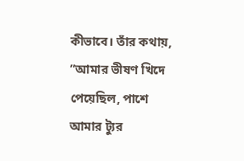কীভাবে। তাঁর কথায়, ”আমার ভীষণ খিদে পেয়েছিল, পাশে আমার ট্যুর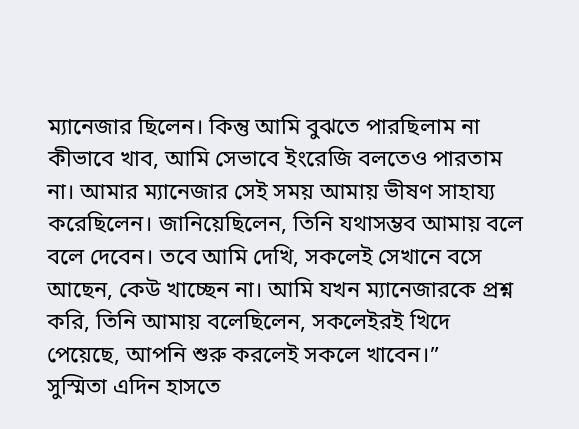ম্যানেজার ছিলেন। কিন্তু আমি বুঝতে পারছিলাম না কীভাবে খাব, আমি সেভাবে ইংরেজি বলতেও পারতাম না। আমার ম্যানেজার সেই সময় আমায় ভীষণ সাহায্য করেছিলেন। জানিয়েছিলেন, তিনি যথাসম্ভব আমায় বলে বলে দেবেন। তবে আমি দেখি, সকলেই সেখানে বসে আছেন, কেউ খাচ্ছেন না। আমি যখন ম্যানেজারকে প্রশ্ন করি, তিনি আমায় বলেছিলেন, সকলেইরই খিদে পেয়েছে, আপনি শুরু করলেই সকলে খাবেন।”
সুস্মিতা এদিন হাসতে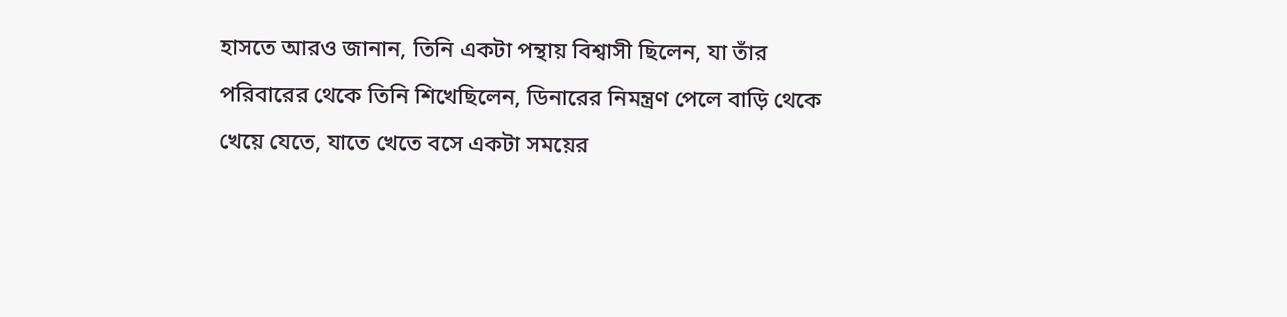হাসতে আরও জানান, তিনি একটা পন্থায় বিশ্বাসী ছিলেন, যা তাঁর পরিবারের থেকে তিনি শিখেছিলেন, ডিনারের নিমন্ত্রণ পেলে বাড়ি থেকে খেয়ে যেতে, যাতে খেতে বসে একটা সময়ের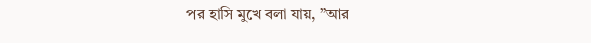পর হাসি মুখে বলা যায়, ”আর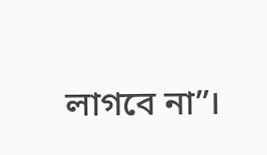লাগবে না”।